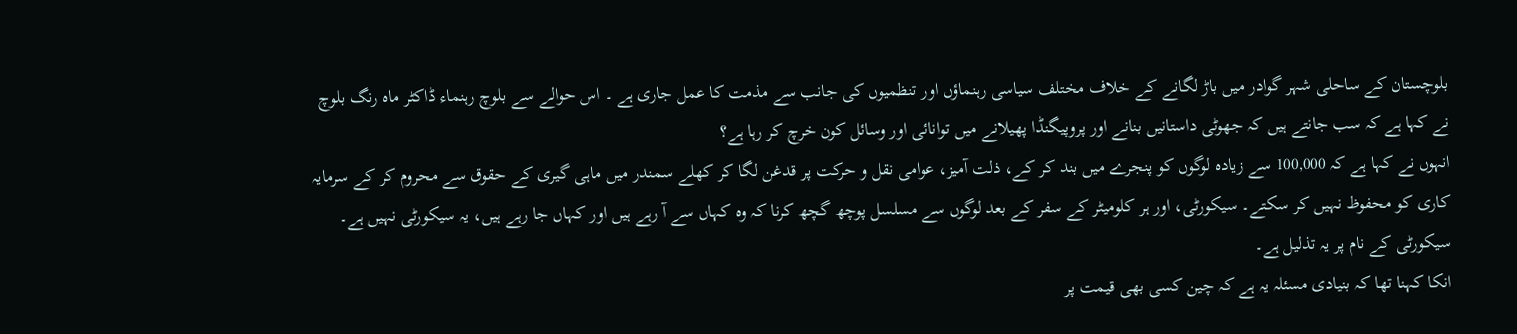بلوچستان کے ساحلی شہر گوادر میں باڑ لگانے کے خلاف مختلف سیاسی رہنماؤں اور تنظمیوں کی جانب سے مذمت کا عمل جاری ہے ۔ اس حوالے سے بلوچ رہنماء ڈاکٹر ماہ رنگ بلوچ نے کہا ہے کہ سب جانتے ہیں کہ جھوٹی داستانیں بنانے اور پروپیگنڈا پھیلانے میں توانائی اور وسائل کون خرچ کر رہا ہے؟
انہوں نے کہا ہے کہ 100,000 سے زیادہ لوگوں کو پنجرے میں بند کر کے، ذلت آمیز، عوامی نقل و حرکت پر قدغن لگا کر کھلے سمندر میں ماہی گیری کے حقوق سے محروم کر کے سرمایہ کاری کو محفوظ نہیں کر سکتے۔ سیکورٹی، اور ہر کلومیٹر کے سفر کے بعد لوگوں سے مسلسل پوچھ گچھ کرنا کہ وہ کہاں سے آ رہے ہیں اور کہاں جا رہے ہیں، یہ سیکورٹی نہیں ہے۔ سیکورٹی کے نام پر یہ تذلیل ہے۔
انکا کہنا تھا کہ بنیادی مسئلہ یہ ہے کہ چین کسی بھی قیمت پر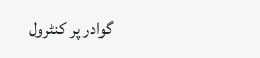گوادر پر کنٹرول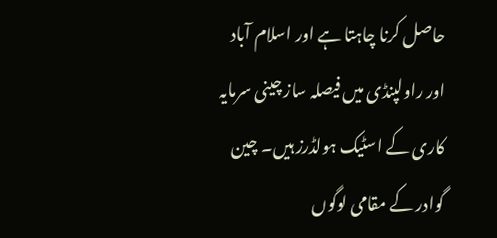حاصل کرنا چاہتا ہے اور اسلام آباد اور راولپنڈی میں فیصلہ ساز چینی سرمایہ کاری کے اسٹیک ہولڈرز ہیں۔ چین گوادر کے مقامی لوگوں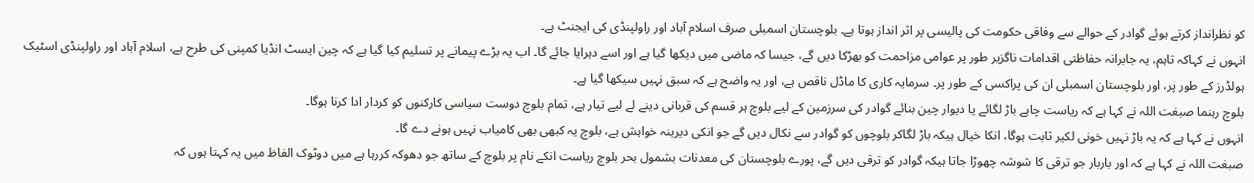کو نظرانداز کرتے ہوئے گوادر کے حوالے سے وفاقی حکومت کی پالیسی پر اثر انداز ہوتا ہے۔ بلوچستان اسمبلی صرف اسلام آباد اور راولپنڈی کی ایجنٹ ہے۔
انہوں نے کہاکہ تاہم، یہ جابرانہ حفاظتی اقدامات ناگزیر طور پر عوامی مزاحمت کو بھڑکا دیں گے، جیسا کہ ماضی میں دیکھا گیا ہے اور اسے دہرایا جائے گا۔ اب یہ بڑے پیمانے پر تسلیم کیا گیا ہے کہ چین ایسٹ انڈیا کمپنی کی طرح ہے، اسلام آباد اور راولپنڈی اسٹیک ہولڈرز کے طور پر، اور بلوچستان اسمبلی ان کی پراکسی کے طور پر۔ سرمایہ کاری کا ماڈل ناقص ہے، اور یہ واضح ہے کہ سبق نہیں سیکھا گیا ہے۔
بلوچ رہنما صبغت اللہ نے کہا ہے کہ ریاست چاہے باڑ لگائے یا دیوار چین بنائے گوادر کی سرزمین کے لیے بلوچ ہر قسم کی قربانی دینے لے لیے تیار ہے، تمام بلوچ دوست سیاسی کارکنوں کو کردار ادا کرنا ہوگا۔
انہوں نے کہا ہے کہ یہ باڑ نہیں خونی لکیر ثابت ہوگا، انکا خیال ہیکہ باڑ لگاکر بلوچوں کو گوادر سے نکال دیں گے جو انکی دیرینہ خواہش ہے، بلوچ یہ کبھی بھی کامیاب نہیں ہونے دے گا۔
صبغت اللہ نے کہا ہے کہ اور باربار جو ترقی کا شوشہ چھوڑا جاتا ہیکہ گوادر کو ترقی دیں گے، پورے بلوچستان کی معدنات بشمول بحر بلوچ ریاست انکے نام پر بلوچ کے ساتھ جو دھوکہ کررہا ہے میں دوٹوک الفاظ میں یہ کہتا ہوں کہ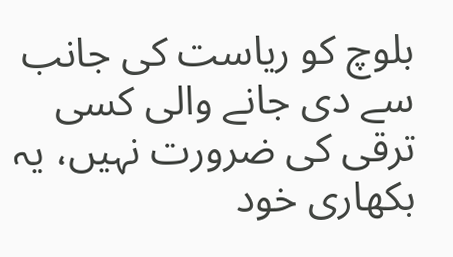بلوچ کو ریاست کی جانب سے دی جانے والی کسی ترقی کی ضرورت نہیں، یہ بکھاری خود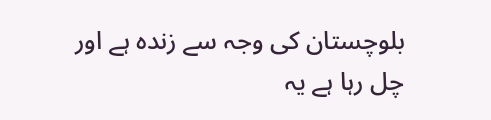بلوچستان کی وجہ سے زندہ ہے اور چل رہا ہے یہ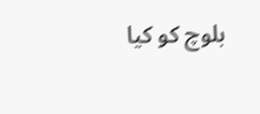بلوچ کو کیا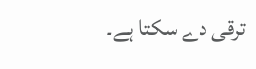ترقی دے سکتا ہے۔